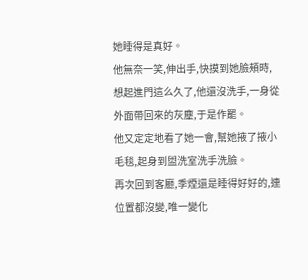她睡得是真好。
他無奈一笑,伸出手,快摸到她臉頰時,想起進門這么久了,他還沒洗手,一身從外面帶回來的灰塵,于是作罷。
他又定定地看了她一會,幫她掖了掖小毛毯,起身到盥洗室洗手洗臉。
再次回到客廳,季煙還是睡得好好的,連位置都沒變,唯一變化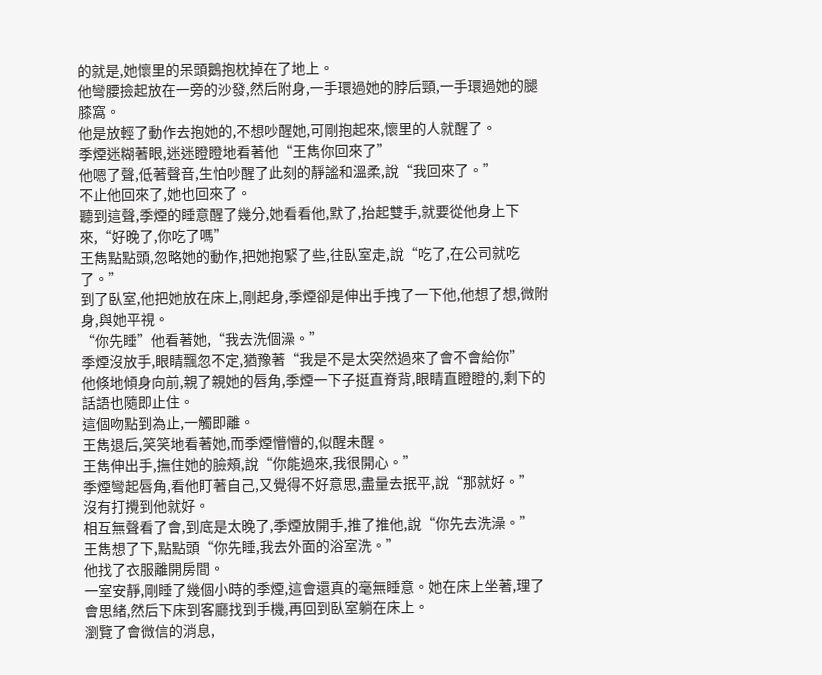的就是,她懷里的呆頭鵝抱枕掉在了地上。
他彎腰撿起放在一旁的沙發,然后附身,一手環過她的脖后頸,一手環過她的腿膝窩。
他是放輕了動作去抱她的,不想吵醒她,可剛抱起來,懷里的人就醒了。
季煙迷糊著眼,迷迷瞪瞪地看著他“王雋你回來了”
他嗯了聲,低著聲音,生怕吵醒了此刻的靜謐和溫柔,說“我回來了。”
不止他回來了,她也回來了。
聽到這聲,季煙的睡意醒了幾分,她看看他,默了,抬起雙手,就要從他身上下來,“好晚了,你吃了嗎”
王雋點點頭,忽略她的動作,把她抱緊了些,往臥室走,說“吃了,在公司就吃了。”
到了臥室,他把她放在床上,剛起身,季煙卻是伸出手拽了一下他,他想了想,微附身,與她平視。
“你先睡”他看著她,“我去洗個澡。”
季煙沒放手,眼睛飄忽不定,猶豫著“我是不是太突然過來了會不會給你”
他倏地傾身向前,親了親她的唇角,季煙一下子挺直脊背,眼睛直瞪瞪的,剩下的話語也隨即止住。
這個吻點到為止,一觸即離。
王雋退后,笑笑地看著她,而季煙懵懵的,似醒未醒。
王雋伸出手,撫住她的臉頰,說“你能過來,我很開心。”
季煙彎起唇角,看他盯著自己,又覺得不好意思,盡量去抿平,說“那就好。”
沒有打攪到他就好。
相互無聲看了會,到底是太晚了,季煙放開手,推了推他,說“你先去洗澡。”
王雋想了下,點點頭“你先睡,我去外面的浴室洗。”
他找了衣服離開房間。
一室安靜,剛睡了幾個小時的季煙,這會還真的毫無睡意。她在床上坐著,理了會思緒,然后下床到客廳找到手機,再回到臥室躺在床上。
瀏覽了會微信的消息,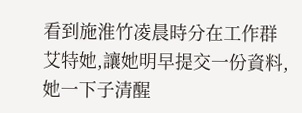看到施淮竹凌晨時分在工作群艾特她,讓她明早提交一份資料,她一下子清醒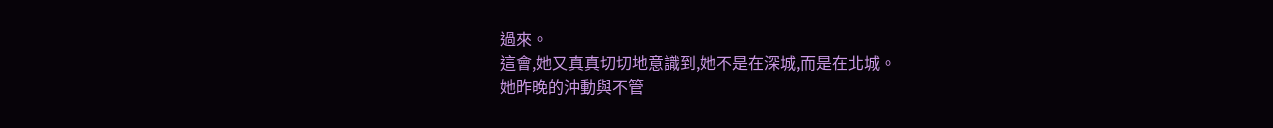過來。
這會,她又真真切切地意識到,她不是在深城,而是在北城。
她昨晚的沖動與不管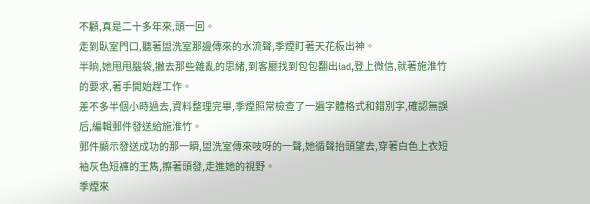不顧,真是二十多年來,頭一回。
走到臥室門口,聽著盥洗室那邊傳來的水流聲,季煙盯著天花板出神。
半晌,她甩甩腦袋,撇去那些雜亂的思緒,到客廳找到包包翻出iad,登上微信,就著施淮竹的要求,著手開始趕工作。
差不多半個小時過去,資料整理完畢,季煙照常檢查了一遍字體格式和錯別字,確認無誤后,編輯郵件發送給施淮竹。
郵件顯示發送成功的那一瞬,盥洗室傳來吱呀的一聲,她循聲抬頭望去,穿著白色上衣短袖灰色短褲的王雋,擦著頭發,走進她的視野。
季煙來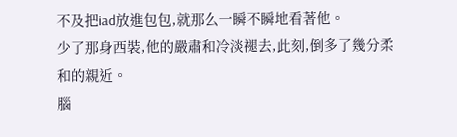不及把iad放進包包,就那么一瞬不瞬地看著他。
少了那身西裝,他的嚴肅和冷淡褪去,此刻,倒多了幾分柔和的親近。
腦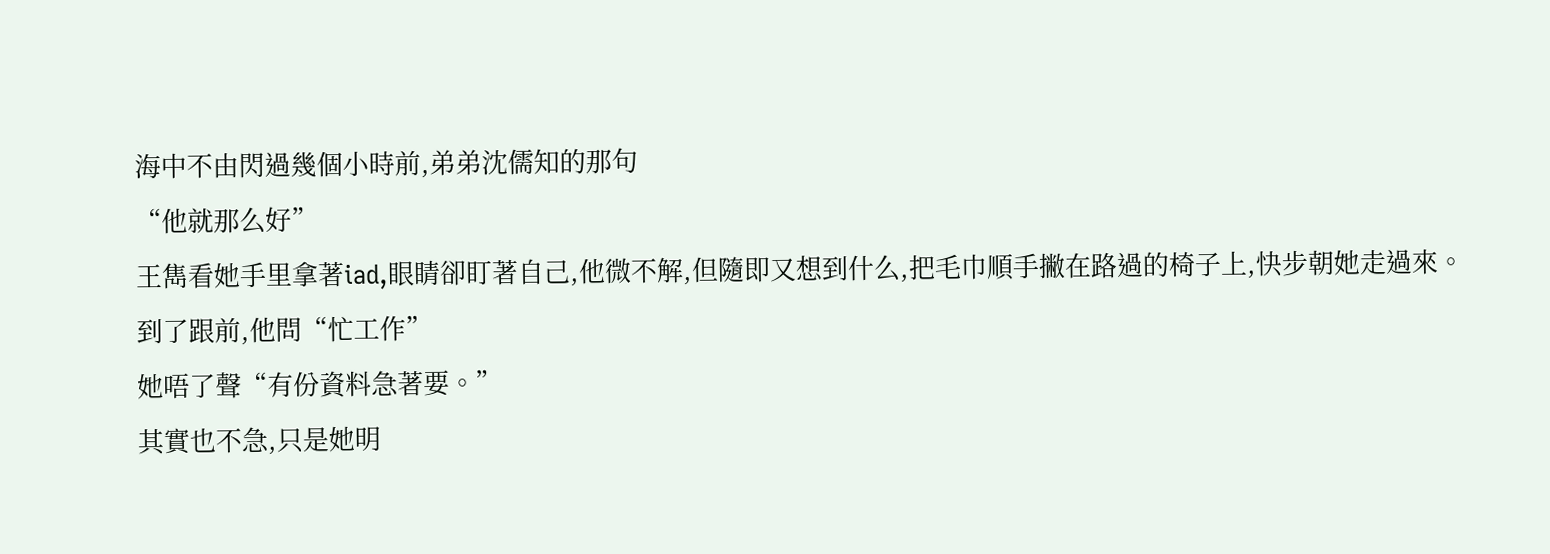海中不由閃過幾個小時前,弟弟沈儒知的那句
“他就那么好”
王雋看她手里拿著iad,眼睛卻盯著自己,他微不解,但隨即又想到什么,把毛巾順手撇在路過的椅子上,快步朝她走過來。
到了跟前,他問“忙工作”
她唔了聲“有份資料急著要。”
其實也不急,只是她明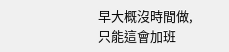早大概沒時間做,只能這會加班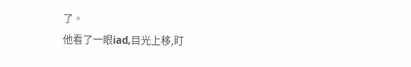了。
他看了一眼iad,目光上移,盯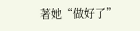著她“做好了”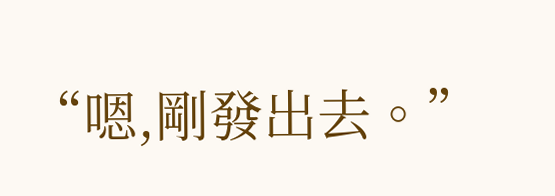“嗯,剛發出去。”